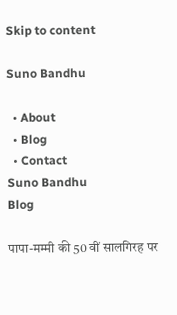Skip to content

Suno Bandhu

  • About
  • Blog
  • Contact
Suno Bandhu
Blog

पापा-मम्मी की 50 वीं सालगिरह पर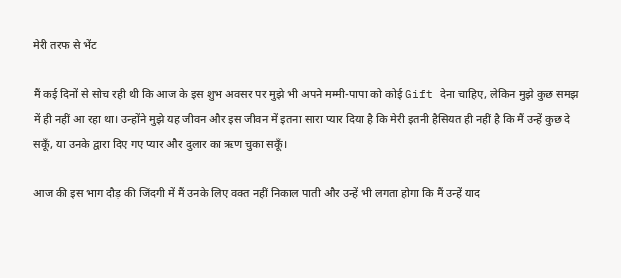मेरी तरफ से भेंट

मैं कई दिनों से सोच रही थी कि आज के इस शुभ अवसर पर मुझे भी अपने मम्मी-पापा को कोई Gift देना चाहिए, लेकिन मुझे कुछ समझ में ही नहीं आ रहा था। उन्होंने मुझे यह जीवन और इस जीवन में इतना सारा प्यार दिया है कि मेरी इतनी हैसियत ही नहीं है कि मैं उन्हें कुछ दे सकूँ, या उनके द्वारा दिए गए प्यार और दुलार का ऋण चुका सकूँ।

आज की इस भाग दौड़ की जिंदगी में मैं उनके लिए वक्त नहीं निकाल पाती और उन्हें भी लगता होगा कि मैं उन्हें याद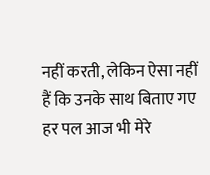नहीं करती, लेकिन ऐसा नहीं हैं कि उनके साथ बिताए गए हर पल आज भी मेरे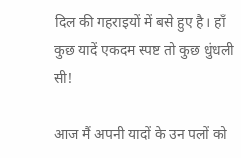दिल की गहराइयों में बसे हुए है। हाँ कुछ यादें एकदम स्पष्ट तो कुछ धुंधली सी!

आज मैं अपनी यादों के उन पलों को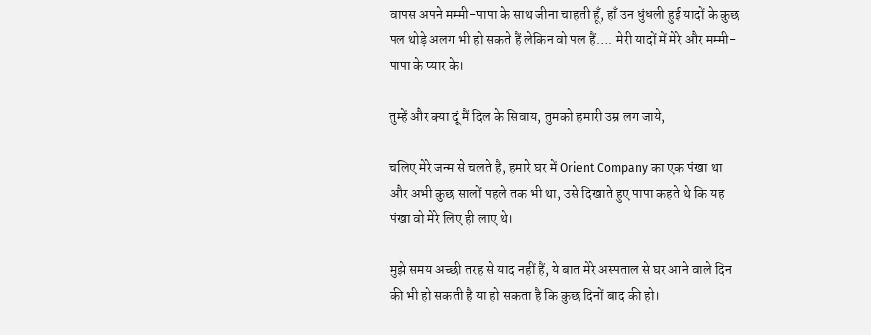वापस अपने मम्मी-पापा के साथ जीना चाहती हूँ, हाँ उन धुंधली हुई यादों के कुछ पल थोड़े अलग भी हो सकते हैं लेकिन वो पल हैं…. मेरी यादों में मेरे और मम्मी-पापा के प्यार के।

तुम्हें और क्या दूं मैं दिल के सिवाय, तुमको हमारी उम्र लग जाये,

चलिए मेरे जन्म से चलते है, हमारे घर में Orient Company का एक पंखा था और अभी कुछ सालों पहले तक भी था, उसे दिखाते हुए पापा कहते थे कि यह पंखा वो मेरे लिए ही लाए थे।

मुझे समय अच्छी तरह से याद नहीं हैं, ये बात मेरे अस्पताल से घर आने वाले दिन की भी हो सकती है या हो सकता है कि कुछ दिनों बाद की हो।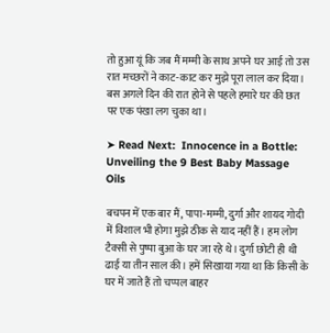तो हुआ यूं कि जब मैं मम्मी के साथ अपने घर आई तो उस रात मच्छरों ने काट-काट कर मुझे पूरा लाल कर दिया। बस अगले दिन की रात होने से पहले हमारे घर की छत पर एक पंखा लग चुका था।

➤ Read Next:  Innocence in a Bottle: Unveiling the 9 Best Baby Massage Oils

बचपन में एक बार मैं, पापा-मम्मी, दुर्गा और शायद गोदी में विशाल भी होगा मुझे ठीक से याद नहीं हैं। हम लोग टैक्सी से पुष्पा बुआ के घर जा रहे थे। दुर्गा छोटी ही थी ढाई या तीन साल की। हमें सिखाया गया था कि किसी के घर में जाते हैं तो चप्पल बाहर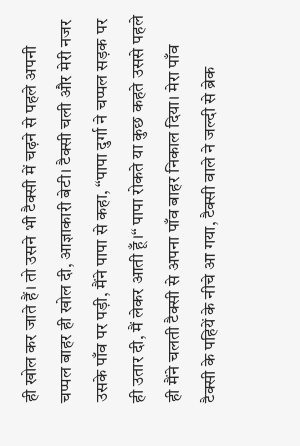ही खोल कर जाते हैं। तो उसने भी टैक्सी में चढ़ने से पहले अपनी चप्पल बाहर ही खोल दी, आज्ञाकारी बेटी। टैक्सी चली और मेरी नजर उसके पाँव पर पड़ी, मैंने पापा से कहा, “पापा दुर्गा ने चप्पल सड़क पर ही उतार दी, मैं लेकर आती हूँ।“ पापा रोकते या कुछ कहते उससे पहले ही मैंने चलती टैक्सी से अपना पाँव बाहर निकाल दिया। मेरा पाँव टैक्सी के पहियें के नीचे आ गया, टैक्सी वाले ने जल्दी से ब्रेक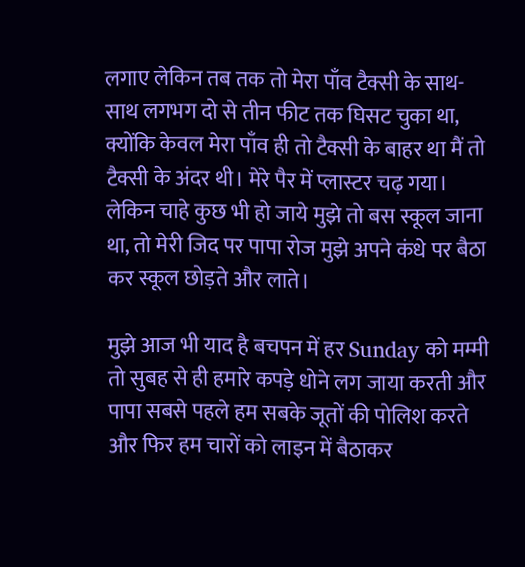लगाए लेकिन तब तक तो मेरा पाँव टैक्सी के साथ-साथ लगभग दो से तीन फीट तक घिसट चुका था, क्योंकि केवल मेरा पाँव ही तो टैक्सी के बाहर था मैं तो टैक्सी के अंदर थी। मेरे पैर में प्लास्टर चढ़ गया। लेकिन चाहे कुछ भी हो जाये मुझे तो बस स्कूल जाना था, तो मेरी जिद पर पापा रोज मुझे अपने कंधे पर बैठा कर स्कूल छोड़ते और लाते।

मुझे आज भी याद है बचपन में हर Sunday को मम्मी तो सुबह से ही हमारे कपड़े धोने लग जाया करती और पापा सबसे पहले हम सबके जूतों की पोलिश करते और फिर हम चारों को लाइन में बैठाकर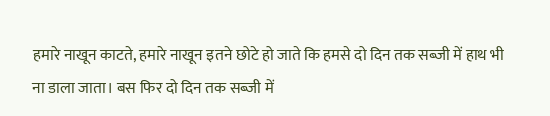हमारे नाखून काटते, हमारे नाखून इतने छोटे हो जाते कि हमसे दो दिन तक सब्जी में हाथ भी ना डाला जाता। बस फिर दो दिन तक सब्जी में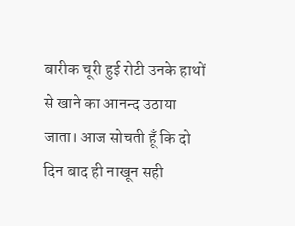बारीक चूरी हुई रोटी उनके हाथों से खाने का आनन्द उठाया जाता। आज सोचती हूँ कि दो दिन बाद ही नाखून सही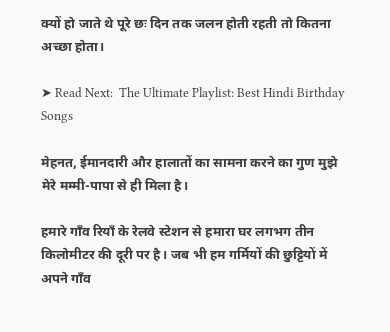क्यों हो जाते थे पूरे छः दिन तक जलन होती रहती तो कितना अच्छा होता।

➤ Read Next:  The Ultimate Playlist: Best Hindi Birthday Songs

मेहनत, ईमानदारी और हालातों का सामना करने का गुण मुझे मेरे मम्मी-पापा से ही मिला है।

हमारे गाँव रियाँ के रेलवे स्टेशन से हमारा घर लगभग तीन किलोमीटर की दूरी पर है। जब भी हम गर्मियों की छुट्टियों में अपने गाँव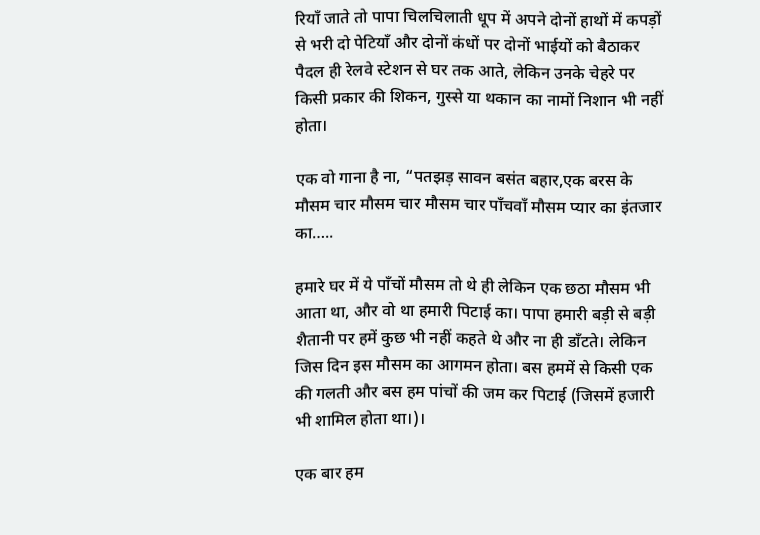रियाँ जाते तो पापा चिलचिलाती धूप में अपने दोनों हाथों में कपड़ों से भरी दो पेटियाँ और दोनों कंधों पर दोनों भाईयों को बैठाकर पैदल ही रेलवे स्टेशन से घर तक आते, लेकिन उनके चेहरे पर किसी प्रकार की शिकन, गुस्से या थकान का नामों निशान भी नहीं होता।

एक वो गाना है ना, “पतझड़ सावन बसंत बहार,एक बरस के मौसम चार मौसम चार मौसम चार पाँचवाँ मौसम प्यार का इंतजार का…..

हमारे घर में ये पाँचों मौसम तो थे ही लेकिन एक छठा मौसम भी आता था, और वो था हमारी पिटाई का। पापा हमारी बड़ी से बड़ी शैतानी पर हमें कुछ भी नहीं कहते थे और ना ही डाँटते। लेकिन जिस दिन इस मौसम का आगमन होता। बस हममें से किसी एक की गलती और बस हम पांचों की जम कर पिटाई (जिसमें हजारी भी शामिल होता था।)।

एक बार हम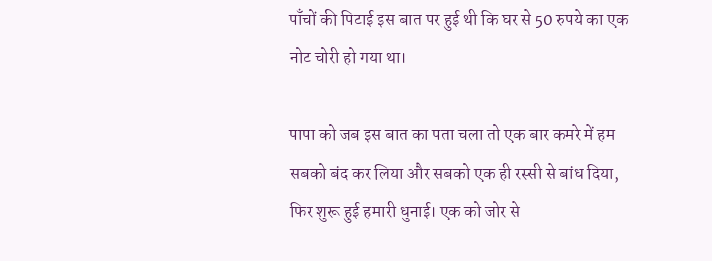पाँचों की पिटाई इस बात पर हुई थी कि घर से 50 रुपये का एक नोट चोरी हो गया था।

पापा को जब इस बात का पता चला तो एक बार कमरे में हम सबको बंद कर लिया और सबको एक ही रस्सी से बांध दिया, फिर शुरू हुई हमारी धुनाई। एक को जोर से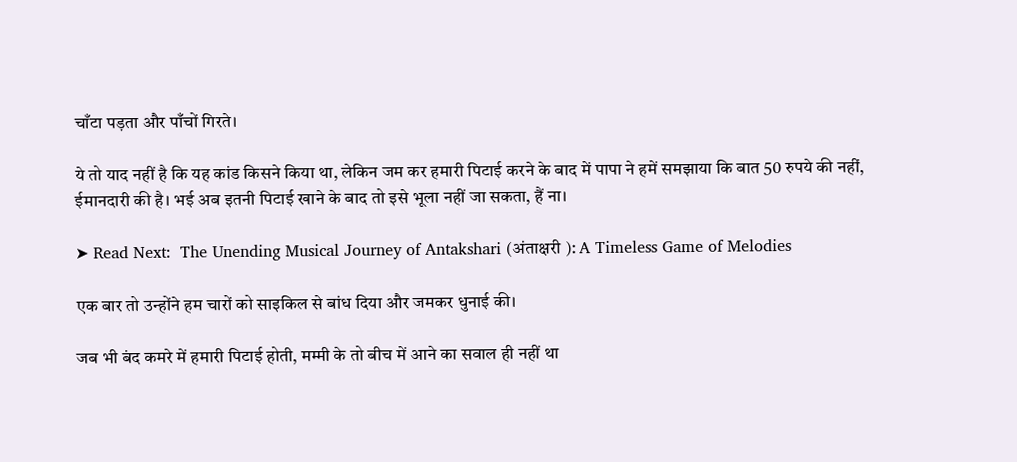चाँटा पड़ता और पाँचों गिरते।

ये तो याद नहीं है कि यह कांड किसने किया था, लेकिन जम कर हमारी पिटाई करने के बाद में पापा ने हमें समझाया कि बात 50 रुपये की नहीं, ईमानदारी की है। भई अब इतनी पिटाई खाने के बाद तो इसे भूला नहीं जा सकता, हैं ना।

➤ Read Next:  The Unending Musical Journey of Antakshari (अंताक्षरी ): A Timeless Game of Melodies

एक बार तो उन्होंने हम चारों को साइकिल से बांध दिया और जमकर धुनाई की।

जब भी बंद कमरे में हमारी पिटाई होती, मम्मी के तो बीच में आने का सवाल ही नहीं था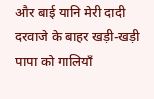और बाई यानि मेरी दादी दरवाजे के बाहर खड़ी-खड़ी पापा को गालियाँ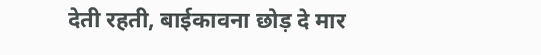देती रहती, बाईकावना छोड़ दे मार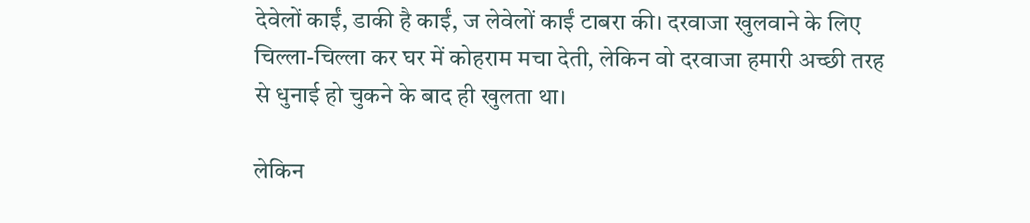देवेलों काईं, डाकी है काईं, ज लेवेलों काईं टाबरा की। दरवाजा खुलवाने के लिए चिल्ला-चिल्ला कर घर में कोहराम मचा देती, लेकिन वो दरवाजा हमारी अच्छी तरह से धुनाई हो चुकने के बाद ही खुलता था।

लेकिन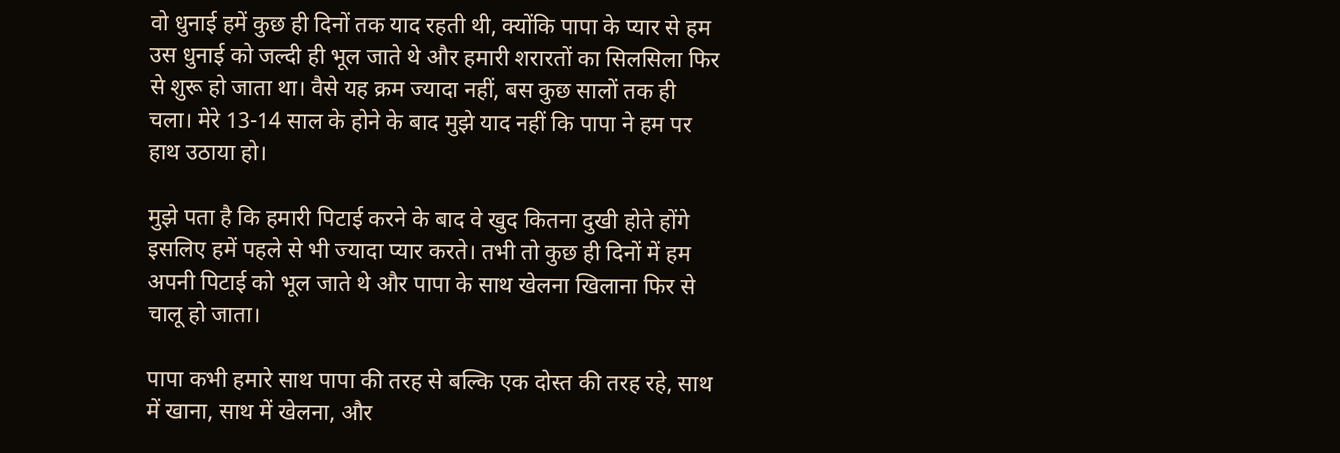वो धुनाई हमें कुछ ही दिनों तक याद रहती थी, क्योंकि पापा के प्यार से हम उस धुनाई को जल्दी ही भूल जाते थे और हमारी शरारतों का सिलसिला फिर से शुरू हो जाता था। वैसे यह क्रम ज्यादा नहीं, बस कुछ सालों तक ही चला। मेरे 13-14 साल के होने के बाद मुझे याद नहीं कि पापा ने हम पर हाथ उठाया हो।

मुझे पता है कि हमारी पिटाई करने के बाद वे खुद कितना दुखी होते होंगे इसलिए हमें पहले से भी ज्यादा प्यार करते। तभी तो कुछ ही दिनों में हम अपनी पिटाई को भूल जाते थे और पापा के साथ खेलना खिलाना फिर से चालू हो जाता।

पापा कभी हमारे साथ पापा की तरह से बल्कि एक दोस्त की तरह रहे, साथ में खाना, साथ में खेलना, और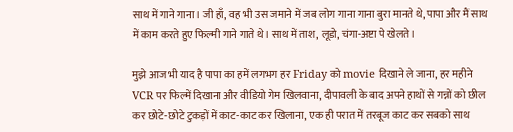साथ में गाने गाना। जी हाँ, वह भी उस जमाने में जब लोग गाना गाना बुरा मानते थे, पापा और मैं साथ में काम करते हुए फिल्मी गाने गाते थे। साथ में ताश, लूडो, चंगा-अष्टा पे खेलते।

मुझे आज भी याद है पापा का हमें लगभग हर Friday को movie दिखाने ले जाना, हर महीने VCR पर फिल्में दिखाना और वीडियो गेम खिलवाना, दीपावली के बाद अपने हाथों से गन्नों को छील कर छोटे-छोटे टुकड़ों में काट-काट कर खिलाना, एक ही परात में तरबूज काट कर सबको साथ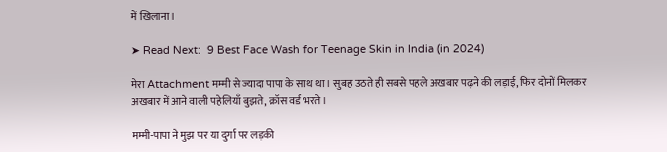में खिलाना।

➤ Read Next:  9 Best Face Wash for Teenage Skin in India (in 2024)

मेरा Attachment मम्मी से ज्यादा पापा के साथ था। सुबह उठते ही सबसे पहले अखबार पढ़ने की लड़ाई, फिर दोनों मिलकर अखबार में आने वाली पहेलियाँ बुझते, क्रॉस वर्ड भरते।

मम्मी-पापा ने मुझ पर या दुर्गा पर लड़की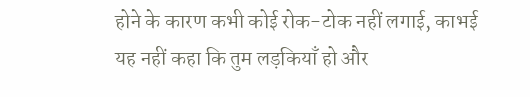होने के कारण कभी कोई रोक-टोक नहीं लगाई, काभई यह नहीं कहा कि तुम लड़कियाँ हो और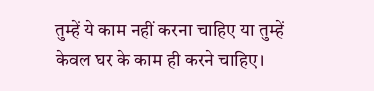तुम्हें ये काम नहीं करना चाहिए या तुम्हें केवल घर के काम ही करने चाहिए।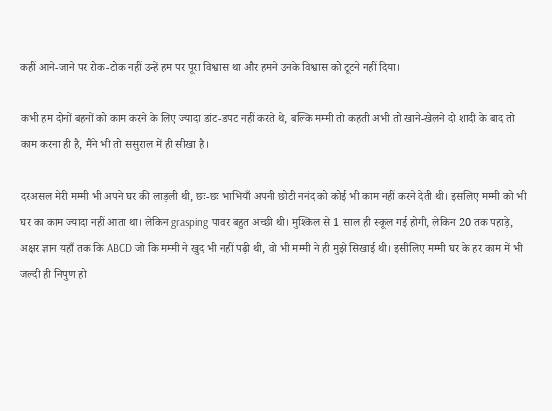कहीं आने-जाने पर रोक-टोक नहीं उन्हें हम पर पूरा विश्वास था और हमने उनके विश्वास को टूटने नहीं दिया।

कभी हम दोनों बहनों को काम करने के लिए ज्यादा डांट-डपट नहीं करते थे, बल्कि मम्मी तो कहती अभी तो खाने-खेलने दो शादी के बाद तो काम करना ही है, मैंने भी तो ससुराल में ही सीखा है।

दरअसल मेरी मम्मी भी अपने घर की लाड़ली थी, छः-छः भाभियाँ अपनी छोटी ननंद को कोई भी काम नहीं करने देती थी। इसलिए मम्मी को भी घर का काम ज्यादा नहीं आता था। लेकिन grasping पावर बहुत अच्छी थी। मुश्किल से 1 साल ही स्कूल गई होगी, लेकिन 20 तक पहाड़े, अक्षर ज्ञान यहाँ तक कि ABCD जो कि मम्मी ने खुद भी नहीं पढ़ी थी, वो भी मम्मी ने ही मुझे सिखाई थी। इसीलिए मम्मी घर के हर काम में भी जल्दी ही निपुण हो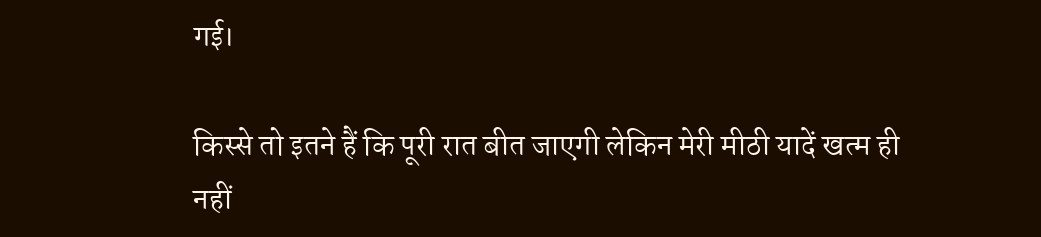गई।

किस्से तो इतने हैं कि पूरी रात बीत जाएगी लेकिन मेरी मीठी यादें खत्म ही नहीं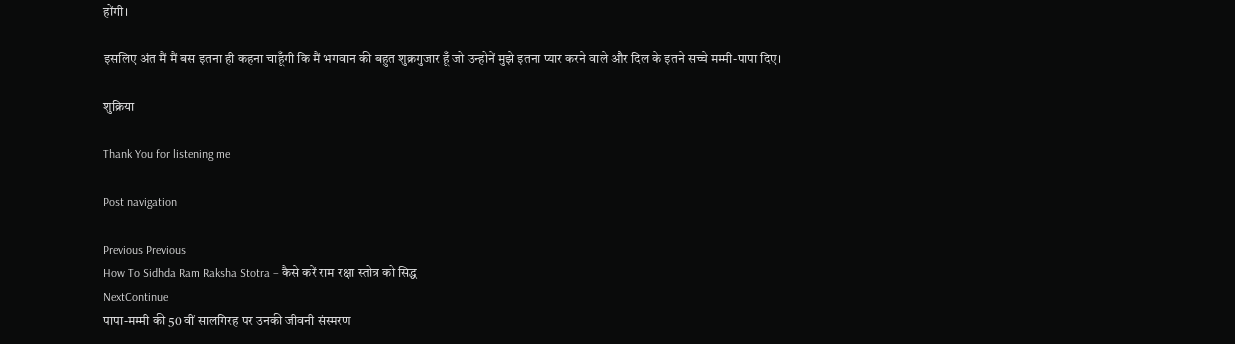होंगी।

इसलिए अंत मैं मैं बस इतना ही कहना चाहूँगी कि मैं भगवान की बहुत शुक्रगुजार हूँ जो उन्होनें मुझे इतना प्यार करने वाले और दिल के इतने सच्चे मम्मी-पापा दिए।

शुक्रिया

Thank You for listening me

Post navigation

Previous Previous
How To Sidhda Ram Raksha Stotra – कैसे करें राम रक्षा स्तोत्र को सिद्ध
NextContinue
पापा-मम्मी की 50 वीं सालगिरह पर उनकी जीवनी संस्मरण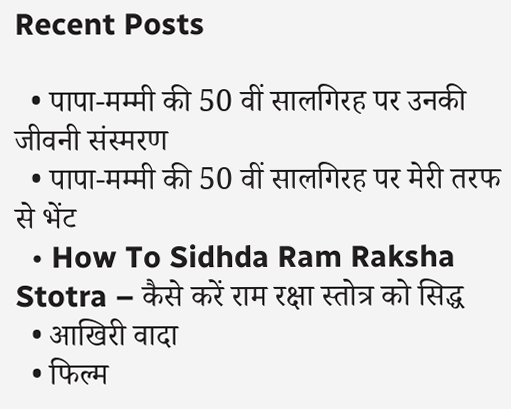Recent Posts

  • पापा-मम्मी की 50 वीं सालगिरह पर उनकी जीवनी संस्मरण
  • पापा-मम्मी की 50 वीं सालगिरह पर मेरी तरफ से भेंट
  • How To Sidhda Ram Raksha Stotra – कैसे करें राम रक्षा स्तोत्र को सिद्ध
  • आखिरी वादा
  • फिल्म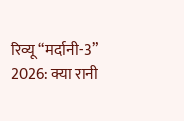रिव्यू “मर्दानी-3” 2026: क्या रानी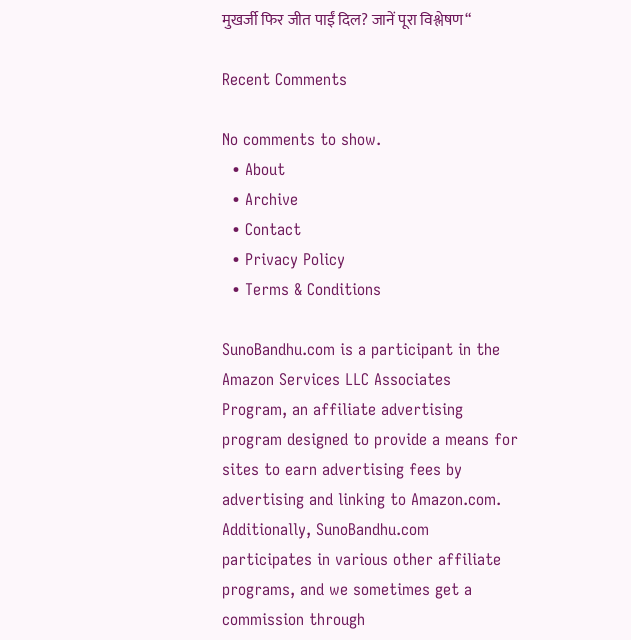मुखर्जी फिर जीत पाईं दिल? जानें पूरा विश्लेषण“

Recent Comments

No comments to show.
  • About
  • Archive
  • Contact
  • Privacy Policy
  • Terms & Conditions

SunoBandhu.com is a participant in the Amazon Services LLC Associates Program, an affiliate advertising program designed to provide a means for sites to earn advertising fees by advertising and linking to Amazon.com. Additionally, SunoBandhu.com participates in various other affiliate programs, and we sometimes get a commission through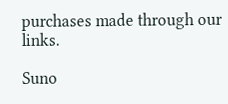purchases made through our links.

Suno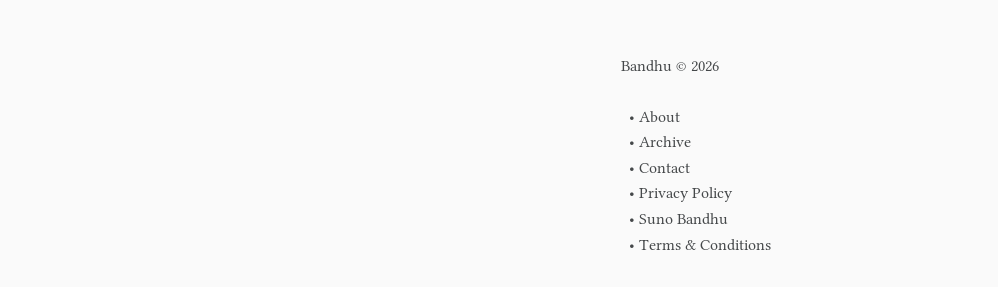Bandhu © 2026

  • About
  • Archive
  • Contact
  • Privacy Policy
  • Suno Bandhu
  • Terms & Conditions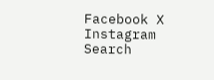Facebook X Instagram
Search